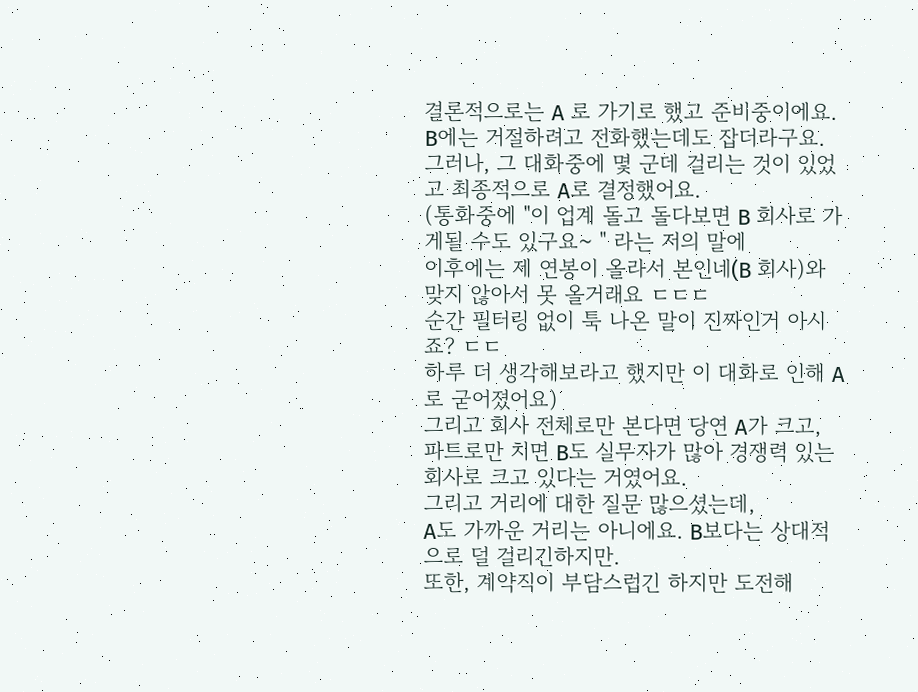결론적으로는 A 로 가기로 했고 준비중이에요.
B에는 거절하려고 전화했는데도 잡더라구요.
그러나, 그 대화중에 몇 군데 걸리는 것이 있었고 최종적으로 A로 결정했어요.
(통화중에 "이 업계 돌고 돌다보면 B 회사로 가게될 수도 있구요~ " 라는 저의 말에
이후에는 제 연봉이 올라서 본인네(B 회사)와 맞지 않아서 못 올거래요 ㄷㄷㄷ
순간 필터링 없이 툭 나온 말이 진짜인거 아시죠? ㄷㄷ
하루 더 생각해보라고 했지만 이 대화로 인해 A로 굳어졌어요)
그리고 회사 전체로만 본다면 당연 A가 크고,
파트로만 치면 B도 실무자가 많아 경쟁력 있는 회사로 크고 있다는 거였어요.
그리고 거리에 대한 질문 많으셨는데,
A도 가까운 거리는 아니에요. B보다는 상대적으로 덜 걸리긴하지만.
또한, 계약직이 부담스럽긴 하지만 도전해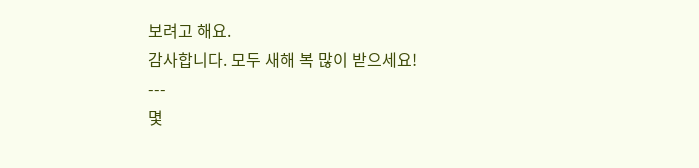보려고 해요.
감사합니다. 모두 새해 복 많이 받으세요!
---
몇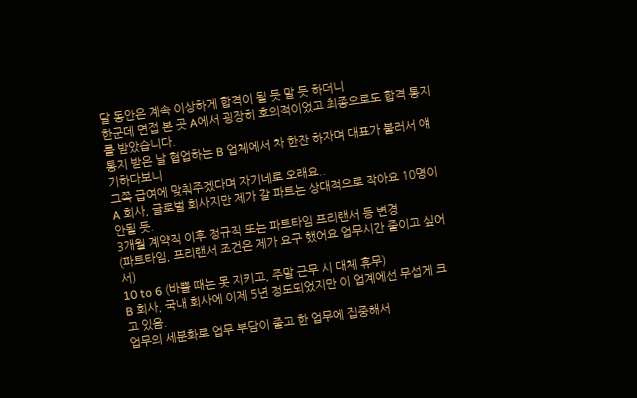달 동안은 계속 이상하게 합격이 될 듯 말 듯 하더니
한군데 면접 본 곳 A에서 굉장히 호의적이었고 최종으로도 합격 통지를 받았습니다.
통지 받은 날 협업하는 B 업체에서 차 한잔 하자며 대표가 불러서 얘기하다보니
그쪽 급여에 맞춰주겠다며 자기네로 오래요..
A 회사, 글로벌 회사지만 제가 갈 파트는 상대적으로 작아요 10명이 안될 듯.
3개월 계약직 이후 정규직 또는 파트타임 프리랜서 등 변경
(파트타임, 프리랜서 조건은 제가 요구 했어요 업무시간 줄이고 싶어서)
10 to 6 (바쁠 때는 못 지키고, 주말 근무 시 대체 휴무)
B 회사, 국내 회사에 이제 5년 정도되었지만 이 업계에선 무섭게 크고 있음.
업무의 세분화로 업무 부담이 줄고 한 업무에 집중해서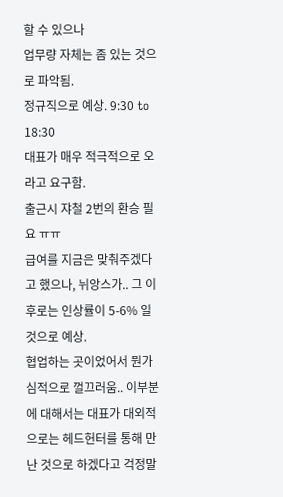할 수 있으나
업무량 자체는 좀 있는 것으로 파악됨.
정규직으로 예상. 9:30 to 18:30
대표가 매우 적극적으로 오라고 요구함.
출근시 쟈철 2번의 환승 필요 ㅠㅠ
급여를 지금은 맞춰주겠다고 했으나, 뉘앙스가.. 그 이후로는 인상률이 5-6% 일 것으로 예상.
협업하는 곳이었어서 뭔가 심적으로 껄끄러움.. 이부분에 대해서는 대표가 대외적으로는 헤드헌터를 통해 만난 것으로 하겠다고 걱정말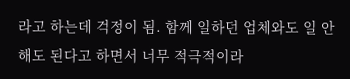라고 하는데 걱정이 됨. 함께 일하던 업체와도 일 안해도 된다고 하면서 너무 적극적이라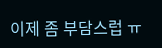이제 좀 부담스럽 ㅠ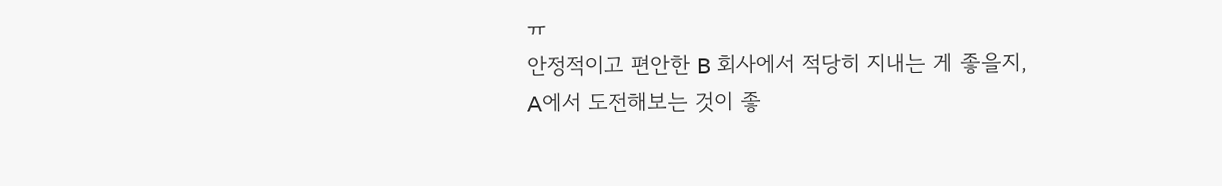ㅠ
안정적이고 편안한 B 회사에서 적당히 지내는 게 좋을지,
A에서 도전해보는 것이 좋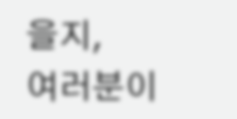을지,
여러분이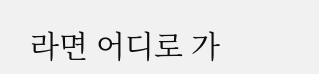라면 어디로 가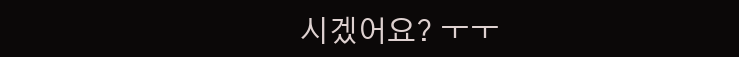시겠어요? ㅜㅜ